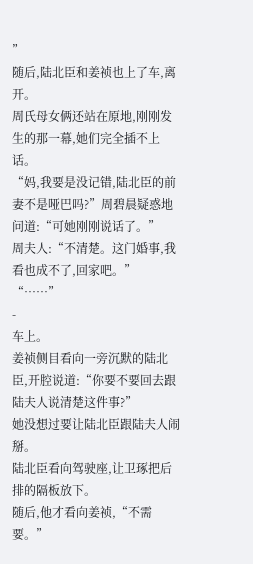”
随后,陆北臣和姜祯也上了车,离开。
周氏母女俩还站在原地,刚刚发生的那一幕,她们完全插不上话。
“妈,我要是没记错,陆北臣的前妻不是哑巴吗?”周碧晨疑惑地问道:“可她刚刚说话了。”
周夫人:“不清楚。这门婚事,我看也成不了,回家吧。”
“……”
-
车上。
姜祯侧目看向一旁沉默的陆北臣,开腔说道:“你要不要回去跟陆夫人说清楚这件事?”
她没想过要让陆北臣跟陆夫人闹掰。
陆北臣看向驾驶座,让卫琢把后排的隔板放下。
随后,他才看向姜祯,“不需要。”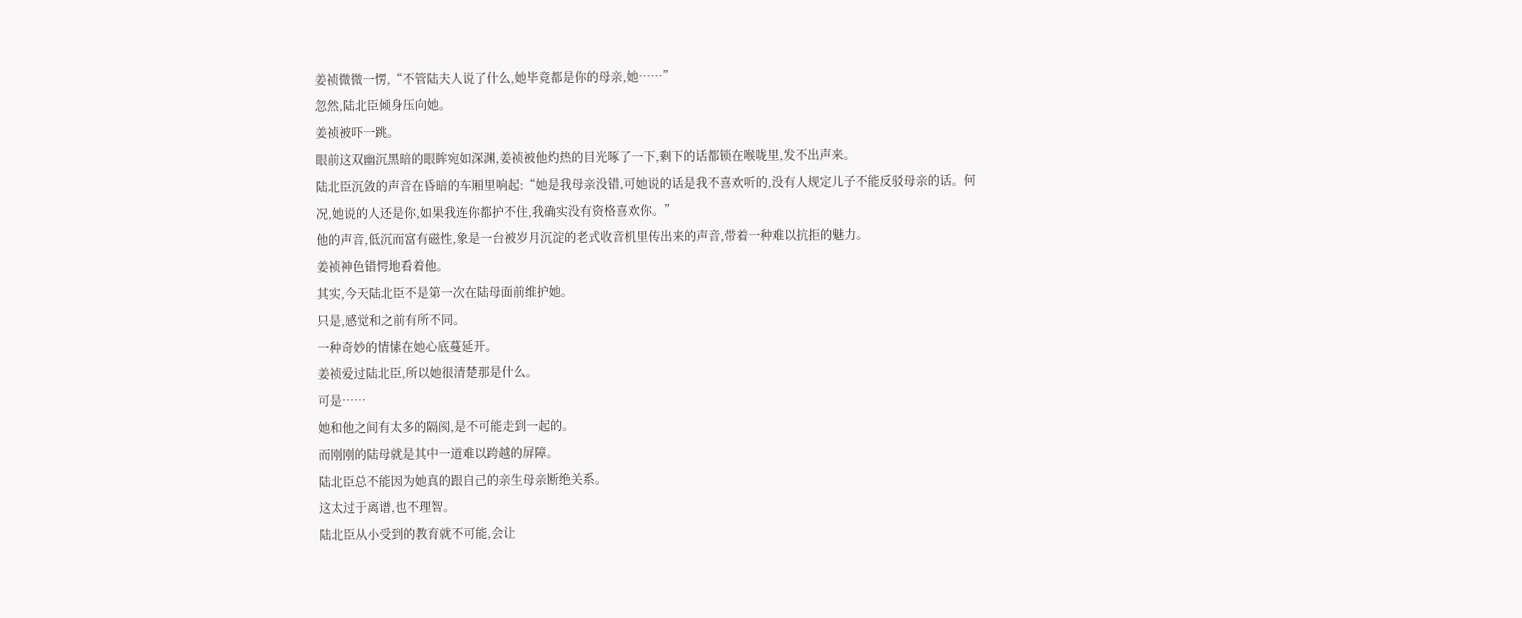姜祯微微一愣,“不管陆夫人说了什么,她毕竟都是你的母亲,她……”
忽然,陆北臣倾身压向她。
姜祯被吓一跳。
眼前这双幽沉黑暗的眼眸宛如深渊,姜祯被他灼热的目光啄了一下,剩下的话都锁在喉咙里,发不出声来。
陆北臣沉敛的声音在昏暗的车厢里响起:“她是我母亲没错,可她说的话是我不喜欢听的,没有人规定儿子不能反驳母亲的话。何况,她说的人还是你,如果我连你都护不住,我确实没有资格喜欢你。”
他的声音,低沉而富有磁性,象是一台被岁月沉淀的老式收音机里传出来的声音,带着一种难以抗拒的魅力。
姜祯神色错愕地看着他。
其实,今天陆北臣不是第一次在陆母面前维护她。
只是,感觉和之前有所不同。
一种奇妙的情愫在她心底蔓延开。
姜祯爱过陆北臣,所以她很清楚那是什么。
可是……
她和他之间有太多的隔阂,是不可能走到一起的。
而刚刚的陆母就是其中一道难以跨越的屏障。
陆北臣总不能因为她真的跟自己的亲生母亲断绝关系。
这太过于离谱,也不理智。
陆北臣从小受到的教育就不可能,会让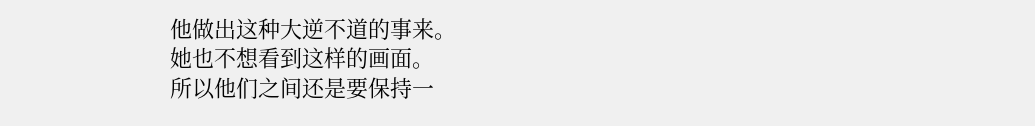他做出这种大逆不道的事来。
她也不想看到这样的画面。
所以他们之间还是要保持一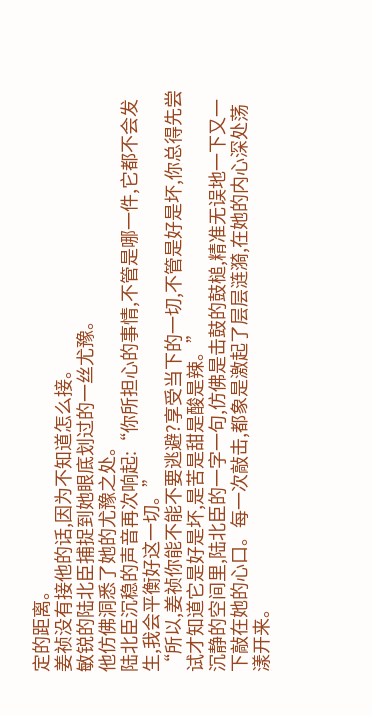定的距离。
姜祯没有接他的话,因为不知道怎么接。
敏锐的陆北臣捕捉到她眼底划过的一丝尤豫。
他仿佛洞悉了她的尤豫之处。
陆北臣沉稳的声音再次响起:“你所担心的事情,不管是哪一件,它都不会发生,我会平衡好这一切。”
“所以,姜祯你能不能不要逃避?享受当下的一切,不管是好是坏,你总得先尝试才知道它是好是坏,是苦是甜是酸是辣。”
沉静的空间里,陆北臣的一字一句,仿佛是击鼓的鼓槌,精准无误地一下又一下敲在她的心口。每一次敲击,都象是激起了层层涟漪,在她的内心深处荡漾开来。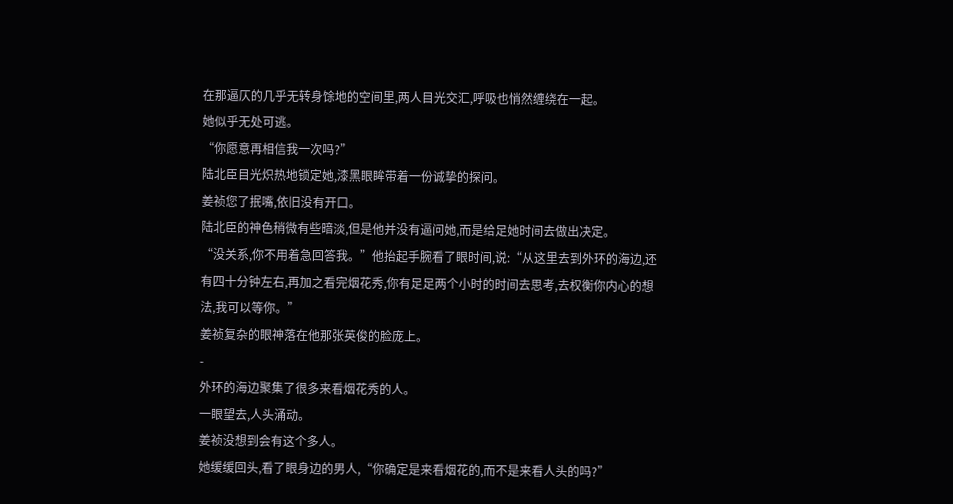在那逼仄的几乎无转身馀地的空间里,两人目光交汇,呼吸也悄然缠绕在一起。
她似乎无处可逃。
“你愿意再相信我一次吗?”
陆北臣目光炽热地锁定她,漆黑眼眸带着一份诚挚的探问。
姜祯您了抿嘴,依旧没有开口。
陆北臣的神色稍微有些暗淡,但是他并没有逼问她,而是给足她时间去做出决定。
“没关系,你不用着急回答我。”他抬起手腕看了眼时间,说:“从这里去到外环的海边,还有四十分钟左右,再加之看完烟花秀,你有足足两个小时的时间去思考,去权衡你内心的想法,我可以等你。”
姜祯复杂的眼神落在他那张英俊的脸庞上。
-
外环的海边聚集了很多来看烟花秀的人。
一眼望去,人头涌动。
姜祯没想到会有这个多人。
她缓缓回头,看了眼身边的男人,“你确定是来看烟花的,而不是来看人头的吗?”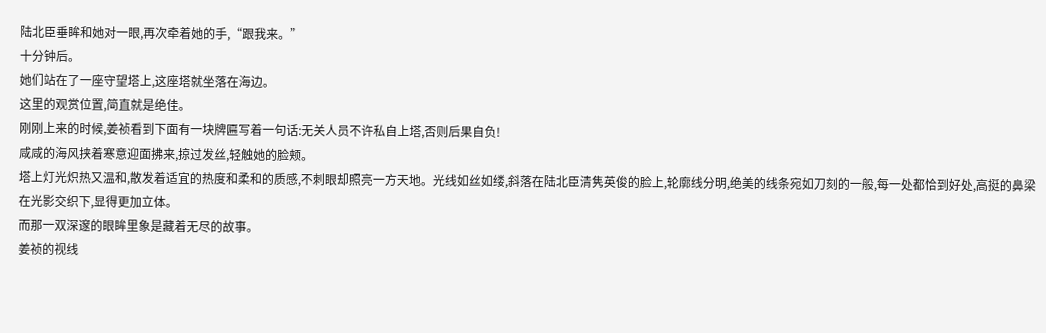陆北臣垂眸和她对一眼,再次牵着她的手,“跟我来。”
十分钟后。
她们站在了一座守望塔上,这座塔就坐落在海边。
这里的观赏位置,简直就是绝佳。
刚刚上来的时候,姜祯看到下面有一块牌匾写着一句话:无关人员不许私自上塔,否则后果自负!
咸咸的海风挟着寒意迎面拂来,掠过发丝,轻触她的脸颊。
塔上灯光炽热又温和,散发着适宜的热度和柔和的质感,不刺眼却照亮一方天地。光线如丝如缕,斜落在陆北臣清隽英俊的脸上,轮廓线分明,绝美的线条宛如刀刻的一般,每一处都恰到好处,高挺的鼻梁在光影交织下,显得更加立体。
而那一双深邃的眼眸里象是藏着无尽的故事。
姜祯的视线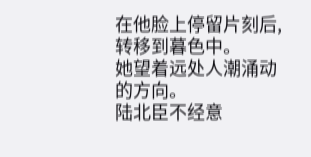在他脸上停留片刻后,转移到暮色中。
她望着远处人潮涌动的方向。
陆北臣不经意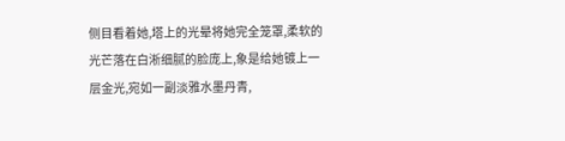侧目看着她,塔上的光晕将她完全笼罩,柔软的光芒落在白淅细腻的脸庞上,象是给她镀上一层金光,宛如一副淡雅水墨丹青,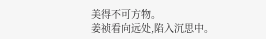美得不可方物。
姜祯看向远处,陷入沉思中。